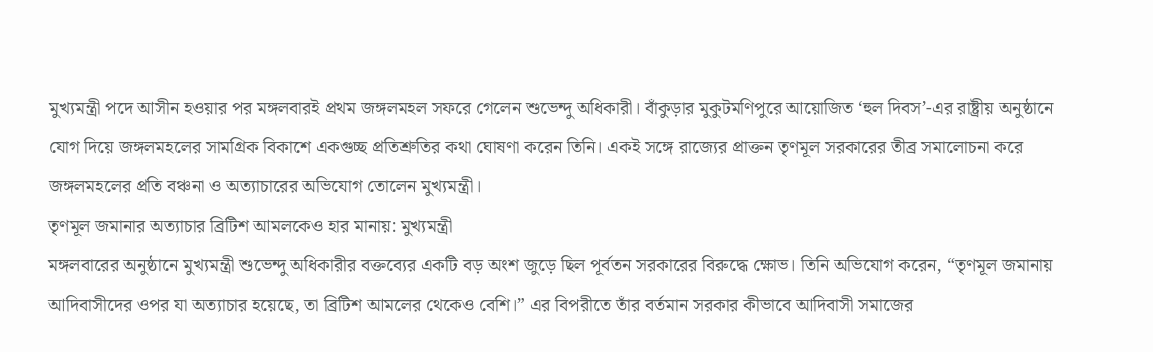মুখ্যমন্ত্রী পদে আসীন হওয়ার পর মঙ্গলবারই প্রথম জঙ্গলমহল সফরে গেলেন শুভেন্দু অধিকারী। বাঁকুড়ার মুকুটমণিপুরে আয়োজিত ‘হুল দিবস’-এর রাষ্ট্রীয় অনুষ্ঠানে যোগ দিয়ে জঙ্গলমহলের সামগ্রিক বিকাশে একগুচ্ছ প্রতিশ্রুতির কথা ঘোষণা করেন তিনি। একই সঙ্গে রাজ্যের প্রাক্তন তৃণমূল সরকারের তীব্র সমালোচনা করে জঙ্গলমহলের প্রতি বঞ্চনা ও অত্যাচারের অভিযোগ তোলেন মুখ্যমন্ত্রী।
তৃণমূল জমানার অত্যাচার ব্রিটিশ আমলকেও হার মানায়: মুখ্যমন্ত্রী
মঙ্গলবারের অনুষ্ঠানে মুখ্যমন্ত্রী শুভেন্দু অধিকারীর বক্তব্যের একটি বড় অংশ জুড়ে ছিল পূর্বতন সরকারের বিরুদ্ধে ক্ষোভ। তিনি অভিযোগ করেন, “তৃণমূল জমানায় আদিবাসীদের ওপর যা অত্যাচার হয়েছে, তা ব্রিটিশ আমলের থেকেও বেশি।” এর বিপরীতে তাঁর বর্তমান সরকার কীভাবে আদিবাসী সমাজের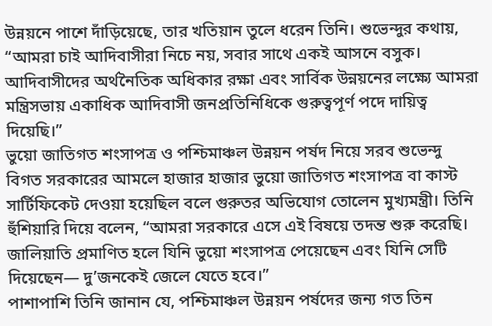উন্নয়নে পাশে দাঁড়িয়েছে, তার খতিয়ান তুলে ধরেন তিনি। শুভেন্দুর কথায়, “আমরা চাই আদিবাসীরা নিচে নয়, সবার সাথে একই আসনে বসুক। আদিবাসীদের অর্থনৈতিক অধিকার রক্ষা এবং সার্বিক উন্নয়নের লক্ষ্যে আমরা মন্ত্রিসভায় একাধিক আদিবাসী জনপ্রতিনিধিকে গুরুত্বপূর্ণ পদে দায়িত্ব দিয়েছি।”
ভুয়ো জাতিগত শংসাপত্র ও পশ্চিমাঞ্চল উন্নয়ন পর্ষদ নিয়ে সরব শুভেন্দু
বিগত সরকারের আমলে হাজার হাজার ভুয়ো জাতিগত শংসাপত্র বা কাস্ট সার্টিফিকেট দেওয়া হয়েছিল বলে গুরুতর অভিযোগ তোলেন মুখ্যমন্ত্রী। তিনি হুঁশিয়ারি দিয়ে বলেন, “আমরা সরকারে এসে এই বিষয়ে তদন্ত শুরু করেছি। জালিয়াতি প্রমাণিত হলে যিনি ভুয়ো শংসাপত্র পেয়েছেন এবং যিনি সেটি দিয়েছেন— দু’জনকেই জেলে যেতে হবে।”
পাশাপাশি তিনি জানান যে, পশ্চিমাঞ্চল উন্নয়ন পর্ষদের জন্য গত তিন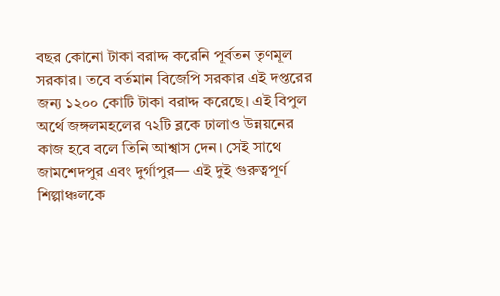বছর কোনো টাকা বরাদ্দ করেনি পূর্বতন তৃণমূল সরকার। তবে বর্তমান বিজেপি সরকার এই দপ্তরের জন্য ১২০০ কোটি টাকা বরাদ্দ করেছে। এই বিপুল অর্থে জঙ্গলমহলের ৭২টি ব্লকে ঢালাও উন্নয়নের কাজ হবে বলে তিনি আশ্বাস দেন। সেই সাথে জামশেদপুর এবং দুর্গাপুর— এই দুই গুরুত্বপূর্ণ শিল্পাঞ্চলকে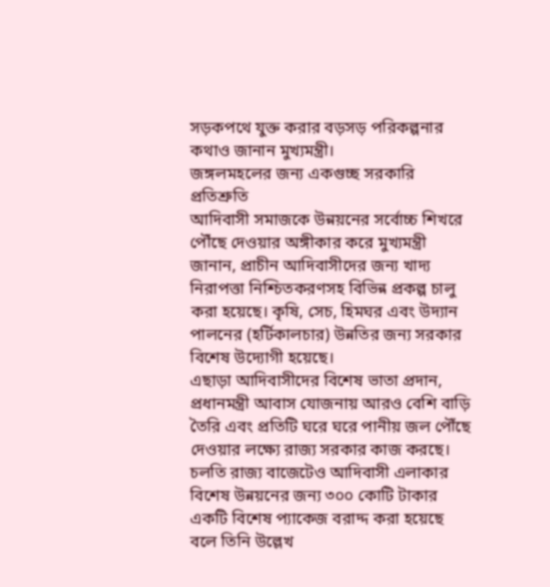সড়কপথে যুক্ত করার বড়সড় পরিকল্পনার কথাও জানান মুখ্যমন্ত্রী।
জঙ্গলমহলের জন্য একগুচ্ছ সরকারি প্রতিশ্রুতি
আদিবাসী সমাজকে উন্নয়নের সর্বোচ্চ শিখরে পৌঁছে দেওয়ার অঙ্গীকার করে মুখ্যমন্ত্রী জানান, প্রাচীন আদিবাসীদের জন্য খাদ্য নিরাপত্তা নিশ্চিতকরণসহ বিভিন্ন প্রকল্প চালু করা হয়েছে। কৃষি, সেচ, হিমঘর এবং উদ্যান পালনের (হর্টিকালচার) উন্নতির জন্য সরকার বিশেষ উদ্যোগী হয়েছে।
এছাড়া আদিবাসীদের বিশেষ ভাতা প্রদান, প্রধানমন্ত্রী আবাস যোজনায় আরও বেশি বাড়ি তৈরি এবং প্রতিটি ঘরে ঘরে পানীয় জল পৌঁছে দেওয়ার লক্ষ্যে রাজ্য সরকার কাজ করছে। চলতি রাজ্য বাজেটেও আদিবাসী এলাকার বিশেষ উন্নয়নের জন্য ৩০০ কোটি টাকার একটি বিশেষ প্যাকেজ বরাদ্দ করা হয়েছে বলে তিনি উল্লেখ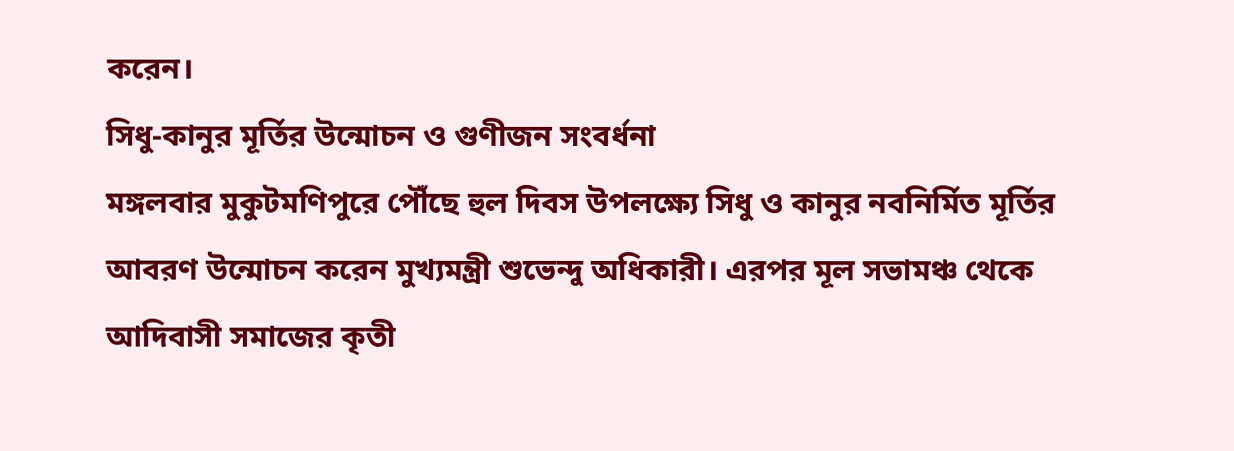করেন।
সিধু-কানুর মূর্তির উন্মোচন ও গুণীজন সংবর্ধনা
মঙ্গলবার মুকুটমণিপুরে পৌঁছে হুল দিবস উপলক্ষ্যে সিধু ও কানুর নবনির্মিত মূর্তির আবরণ উন্মোচন করেন মুখ্যমন্ত্রী শুভেন্দু অধিকারী। এরপর মূল সভামঞ্চ থেকে আদিবাসী সমাজের কৃতী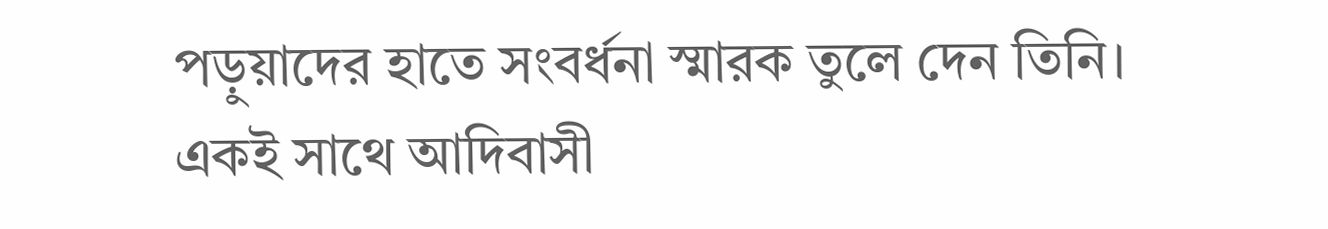পড়ুয়াদের হাতে সংবর্ধনা স্মারক তুলে দেন তিনি। একই সাথে আদিবাসী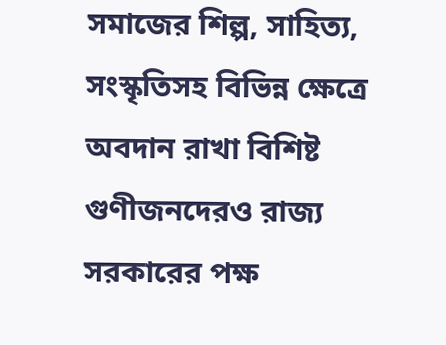সমাজের শিল্প, সাহিত্য, সংস্কৃতিসহ বিভিন্ন ক্ষেত্রে অবদান রাখা বিশিষ্ট গুণীজনদেরও রাজ্য সরকারের পক্ষ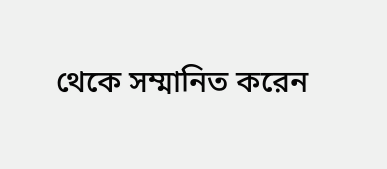থেকে সম্মানিত করেন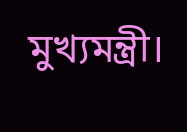মুখ্যমন্ত্রী।